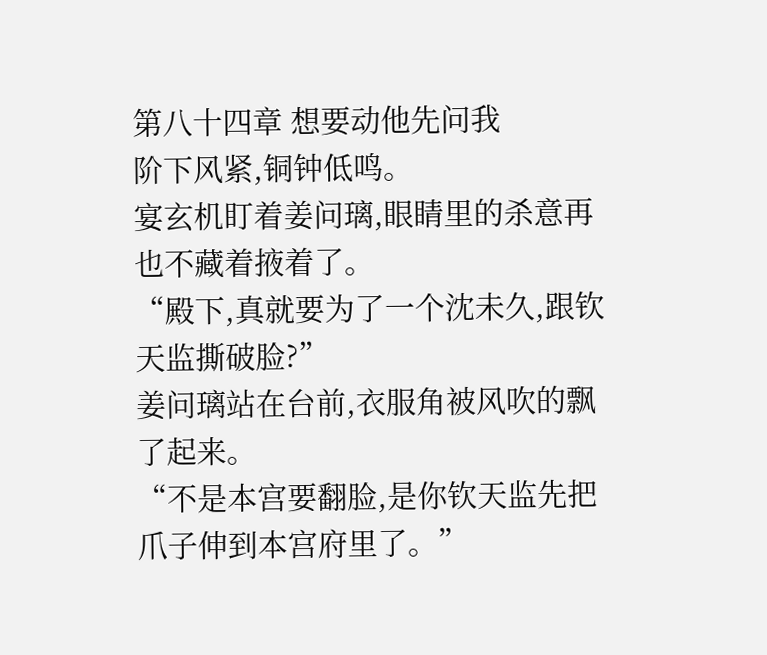第八十四章 想要动他先问我
阶下风紧,铜钟低鸣。
宴玄机盯着姜问璃,眼睛里的杀意再也不藏着掖着了。
“殿下,真就要为了一个沈未久,跟钦天监撕破脸?”
姜问璃站在台前,衣服角被风吹的飘了起来。
“不是本宫要翻脸,是你钦天监先把爪子伸到本宫府里了。”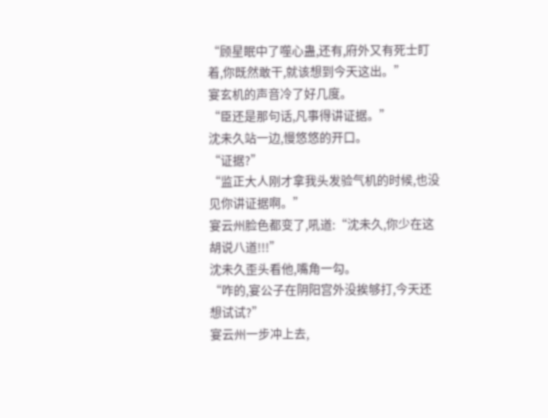“顾星眠中了噬心蛊,还有,府外又有死士盯着,你既然敢干,就该想到今天这出。”
宴玄机的声音冷了好几度。
“臣还是那句话,凡事得讲证据。”
沈未久站一边,慢悠悠的开口。
“证据?”
“监正大人刚才拿我头发验气机的时候,也没见你讲证据啊。”
宴云州脸色都变了,吼道:“沈未久,你少在这胡说八道!!!”
沈未久歪头看他,嘴角一勾。
“咋的,宴公子在阴阳宫外没挨够打,今天还想试试?”
宴云州一步冲上去,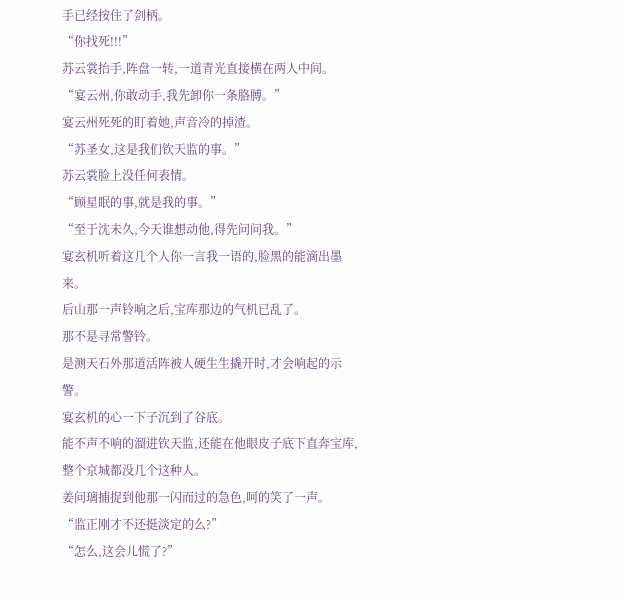手已经按住了剑柄。
“你找死!!!”
苏云裳抬手,阵盘一转,一道青光直接横在两人中间。
“宴云州,你敢动手,我先卸你一条胳膊。”
宴云州死死的盯着她,声音冷的掉渣。
“苏圣女,这是我们钦天监的事。”
苏云裳脸上没任何表情。
“顾星眠的事,就是我的事。”
“至于沈未久,今天谁想动他,得先问问我。”
宴玄机听着这几个人你一言我一语的,脸黑的能滴出墨来。
后山那一声铃响之后,宝库那边的气机已乱了。
那不是寻常警铃。
是测天石外那道活阵被人硬生生撬开时,才会响起的示警。
宴玄机的心一下子沉到了谷底。
能不声不响的溜进钦天监,还能在他眼皮子底下直奔宝库,整个京城都没几个这种人。
姜问璃捕捉到他那一闪而过的急色,呵的笑了一声。
“监正刚才不还挺淡定的么?”
“怎么,这会儿慌了?”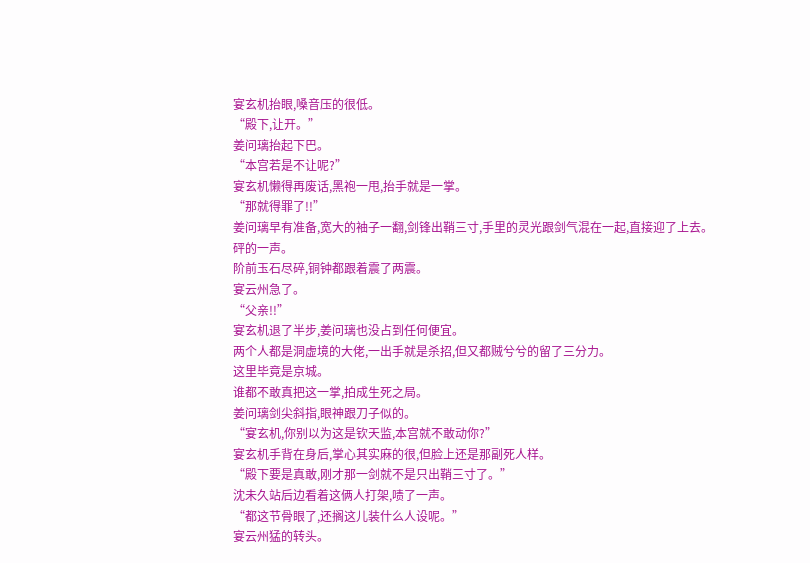宴玄机抬眼,嗓音压的很低。
“殿下,让开。”
姜问璃抬起下巴。
“本宫若是不让呢?”
宴玄机懒得再废话,黑袍一甩,抬手就是一掌。
“那就得罪了!!”
姜问璃早有准备,宽大的袖子一翻,剑锋出鞘三寸,手里的灵光跟剑气混在一起,直接迎了上去。
砰的一声。
阶前玉石尽碎,铜钟都跟着震了两震。
宴云州急了。
“父亲!!”
宴玄机退了半步,姜问璃也没占到任何便宜。
两个人都是洞虚境的大佬,一出手就是杀招,但又都贼兮兮的留了三分力。
这里毕竟是京城。
谁都不敢真把这一掌,拍成生死之局。
姜问璃剑尖斜指,眼神跟刀子似的。
“宴玄机,你别以为这是钦天监,本宫就不敢动你?”
宴玄机手背在身后,掌心其实麻的很,但脸上还是那副死人样。
“殿下要是真敢,刚才那一剑就不是只出鞘三寸了。”
沈未久站后边看着这俩人打架,啧了一声。
“都这节骨眼了,还搁这儿装什么人设呢。”
宴云州猛的转头。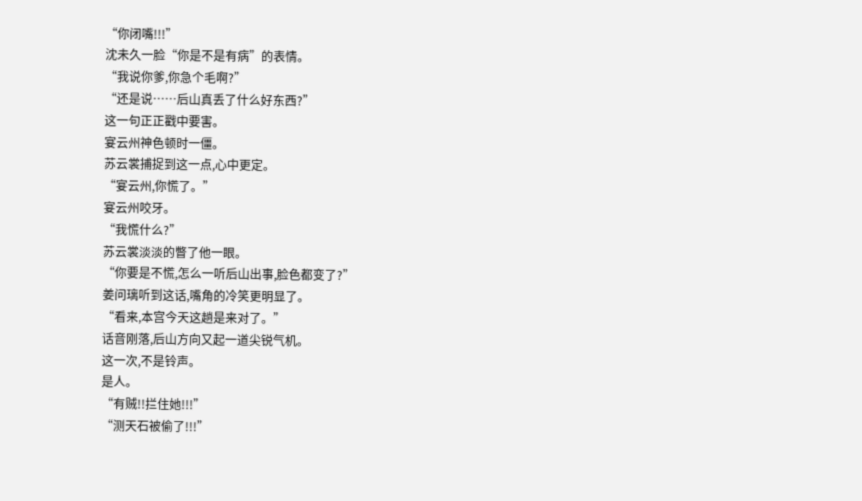“你闭嘴!!!”
沈未久一脸“你是不是有病”的表情。
“我说你爹,你急个毛啊?”
“还是说……后山真丢了什么好东西?”
这一句正正戳中要害。
宴云州神色顿时一僵。
苏云裳捕捉到这一点,心中更定。
“宴云州,你慌了。”
宴云州咬牙。
“我慌什么?”
苏云裳淡淡的瞥了他一眼。
“你要是不慌,怎么一听后山出事,脸色都变了?”
姜问璃听到这话,嘴角的冷笑更明显了。
“看来,本宫今天这趟是来对了。”
话音刚落,后山方向又起一道尖锐气机。
这一次,不是铃声。
是人。
“有贼!!拦住她!!!”
“测天石被偷了!!!”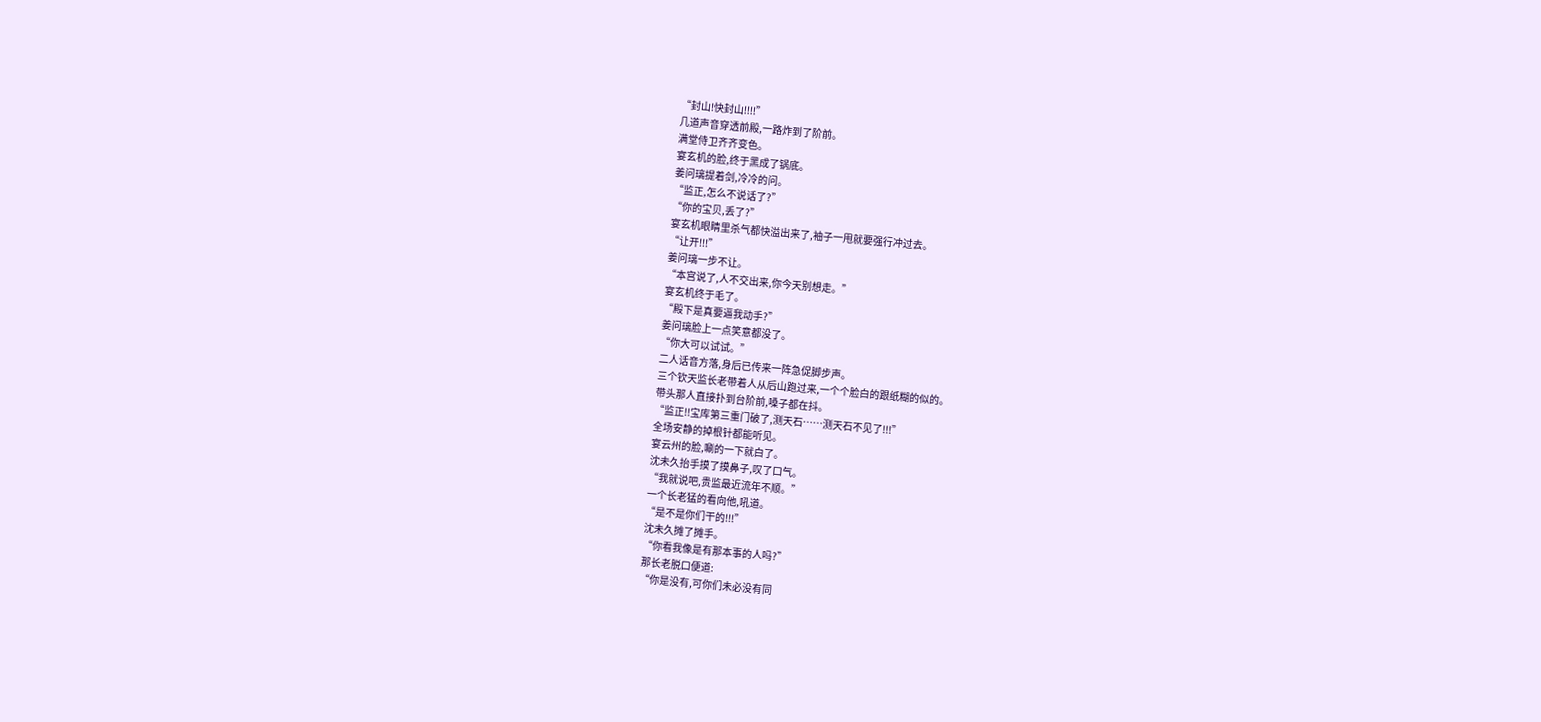“封山!快封山!!!!”
几道声音穿透前殿,一路炸到了阶前。
满堂侍卫齐齐变色。
宴玄机的脸,终于黑成了锅底。
姜问璃提着剑,冷冷的问。
“监正,怎么不说话了?”
“你的宝贝,丢了?”
宴玄机眼睛里杀气都快溢出来了,袖子一甩就要强行冲过去。
“让开!!!”
姜问璃一步不让。
“本宫说了,人不交出来,你今天别想走。”
宴玄机终于毛了。
“殿下是真要逼我动手?”
姜问璃脸上一点笑意都没了。
“你大可以试试。”
二人话音方落,身后已传来一阵急促脚步声。
三个钦天监长老带着人从后山跑过来,一个个脸白的跟纸糊的似的。
带头那人直接扑到台阶前,嗓子都在抖。
“监正!!宝库第三重门破了,测天石……测天石不见了!!!”
全场安静的掉根针都能听见。
宴云州的脸,唰的一下就白了。
沈未久抬手摸了摸鼻子,叹了口气。
“我就说吧,贵监最近流年不顺。”
一个长老猛的看向他,吼道。
“是不是你们干的!!!”
沈未久摊了摊手。
“你看我像是有那本事的人吗?”
那长老脱口便道:
“你是没有,可你们未必没有同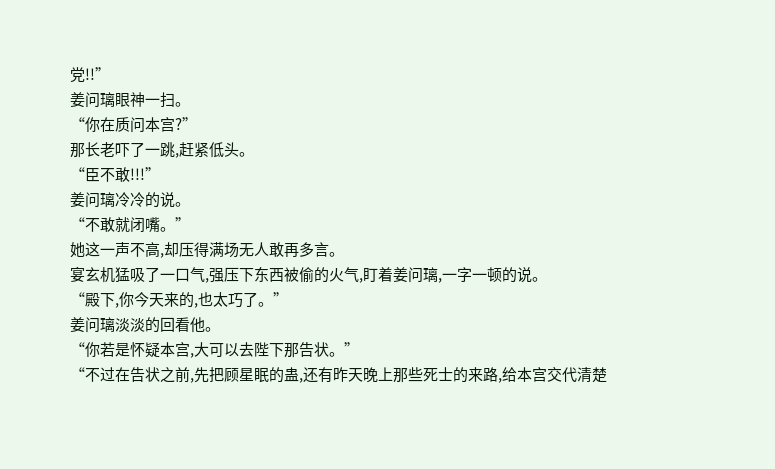党!!”
姜问璃眼神一扫。
“你在质问本宫?”
那长老吓了一跳,赶紧低头。
“臣不敢!!!”
姜问璃冷冷的说。
“不敢就闭嘴。”
她这一声不高,却压得满场无人敢再多言。
宴玄机猛吸了一口气,强压下东西被偷的火气,盯着姜问璃,一字一顿的说。
“殿下,你今天来的,也太巧了。”
姜问璃淡淡的回看他。
“你若是怀疑本宫,大可以去陛下那告状。”
“不过在告状之前,先把顾星眠的蛊,还有昨天晚上那些死士的来路,给本宫交代清楚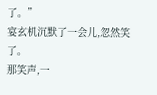了。”
宴玄机沉默了一会儿,忽然笑了。
那笑声,一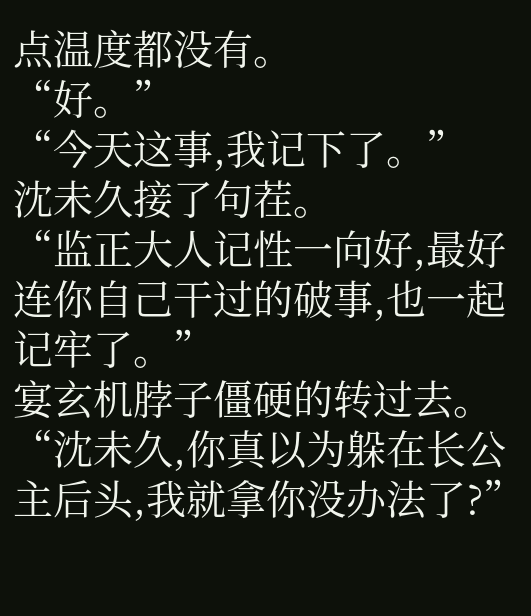点温度都没有。
“好。”
“今天这事,我记下了。”
沈未久接了句茬。
“监正大人记性一向好,最好连你自己干过的破事,也一起记牢了。”
宴玄机脖子僵硬的转过去。
“沈未久,你真以为躲在长公主后头,我就拿你没办法了?”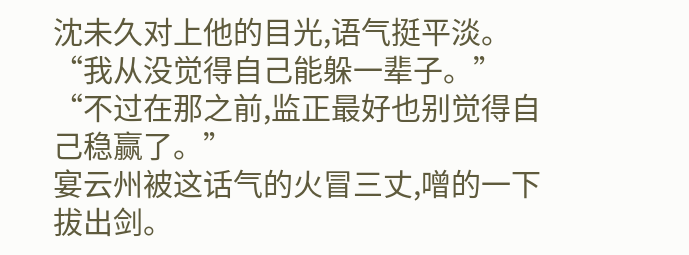沈未久对上他的目光,语气挺平淡。
“我从没觉得自己能躲一辈子。”
“不过在那之前,监正最好也别觉得自己稳赢了。”
宴云州被这话气的火冒三丈,噌的一下拔出剑。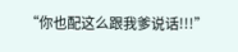“你也配这么跟我爹说话!!!”